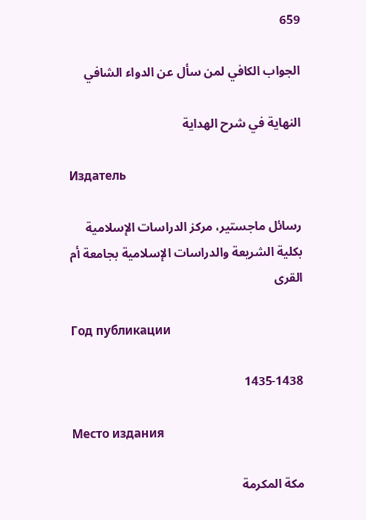659

الجواب الكافي لمن سأل عن الدواء الشافي

النهاية في شرح الهداية

Издатель

رسائل ماجستير، مركز الدراسات الإسلامية بكلية الشريعة والدراسات الإسلامية بجامعة أم القرى

Год публикации

1435-1438

Место издания

مكة المكرمة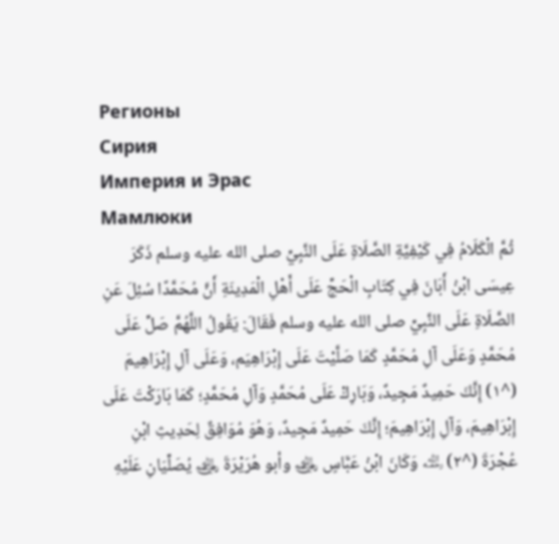Регионы
Сирия
Империя и Эрас
Мамлюки
ثُمَّ الْكَلَامُ فِي كَيْفِيَّةِ الصَّلَاةِ عَلَى النَّبِيِّ صلى الله عليه وسلم ذَكَرَ عِيسَى ابْنُ أَبَانَ فِي كِتَابِ الْحَجِّ عَلَى أَهْلِ الْمَدِينَةِ أَنَّ مُحَمَّدًا سُئِلَ عَنِ الصَّلَاةِ عَلَى النَّبِيِّ صلى الله عليه وسلم فَقَالَ: يَقُولُ اللَّهُمَّ صَلِّ عَلَى مُحَمَّدٍ وَعَلَى آلِ مُحَمَّدٍ كَمَا صَلَّيْتَ عَلَى إِبْرَاهِيَم، وَعَلَى آلِ إِبْرَاهِيمَ (^١) إِنَّكَ حَمِيدٌ مَجِيدٌ، وَبَارِكْ عَلَى مُحَمَّدٍ وَآلِ مُحَمَّدٍ؛ كَمَا بَارَكْتَ عَلَى إِبْرَاهِيمَ، وَآلِ إِبْرَاهِيمَ؛ إِنَّكَ حَمِيدٌ مَجِيدٌ، وَهُوَ مُوَافِقٌ لِحَدِيثِ ابْنِ عُجْرَةَ (^٢) ﵀ وَكَانَ ابْنُ عَبَّاسٍ ﵁ وأبو هُرَيْرَةَ ﵁ يُصَلِّيَانِ عَلَيْهِ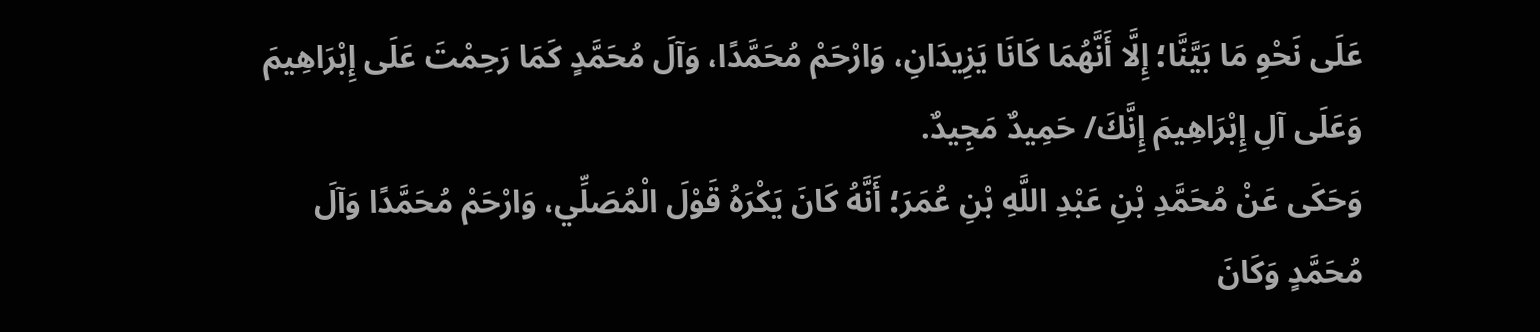عَلَى نَحْوِ مَا بَيَّنَّا؛ إِلَّا أَنَّهُمَا كَانَا يَزِيدَانِ، وَارْحَمْ مُحَمَّدًا، وَآلَ مُحَمَّدٍ كَمَا رَحِمْتَ عَلَى إِبْرَاهِيمَ وَعَلَى آلِ إِبْرَاهِيمَ إِنَّكَ/ حَمِيدٌ مَجِيدٌ.
وَحَكَى عَنْ مُحَمَّدِ بْنِ عَبْدِ اللَّهِ بْنِ عُمَرَ؛ أَنَّهُ كَانَ يَكْرَهُ قَوْلَ الْمُصَلِّي، وَارْحَمْ مُحَمَّدًا وَآلَ مُحَمَّدٍ وَكَانَ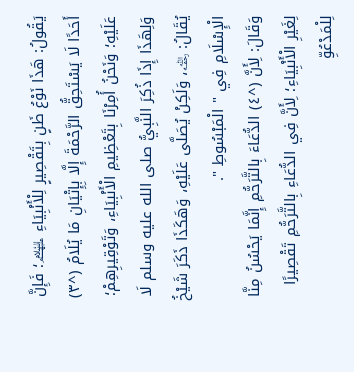يَقُولُ: هَذَا نَوْعُ ظَنٍ بِتَقْصِيرٍ لِلْأَنْبِيَاءِ ﵈؛ فَإِنَّ أَحَدًا لَا يَسْتَحِقُّ الرَّحْمَةَ إِلَّا بِإِتْيَانِ مَا يُلَامُ (^٣) عَلَيْهِ؛ وَنَحْنُ أُمِرْنَا بِتَعْظِيمِ الْأَنْبِيَاءِ، وَتَوْقِيرِهِمْ؛ وَلِهَذَا إِذَا ذُكِرَ النَّبِيُّ صلى الله عليه وسلم لَا يُقَالُ: ﵀، وَلَكِنْ يُصَلَّى عَلَيْهِ، وَهَكَذَا ذَكَرَ شَيْخُ الْإِسْلَامِ فِي " الْمَبْسُوطِ ".
وَقَالَ: لِأَنَّ (^٤) الدُّعَاءَ بِالتَّرَحُّمِ إِنَّمَا يَحْسُنُ مِنَّا لِغَيْرِ الْأَنْبِيَاءِ؛ لِأَنَّ فِي الدُّعَاءِ بِالتَّرَحُّمِ تَقْصِيرًا لِلْمَدْعُوِّ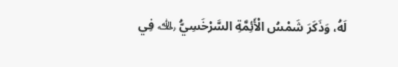لَهُ، وَذَكَرَ شَمْسُ الْأَئِمَّةِ السَّرْخَسِيُّ ﵀ فِي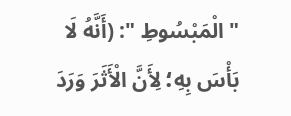" الْمَبْسُوطِ ": (أَنَّهُ لَا بَأْسَ بِهِ؛ لِأَنَّ الْأَثَرَ وَرَدَ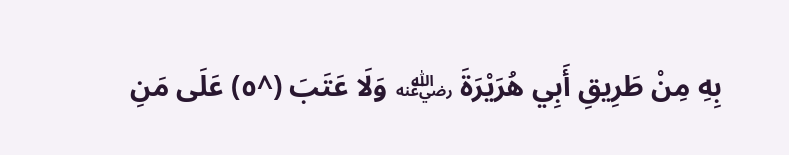بِهِ مِنْ طَرِيقِ أَبِي هُرَيْرَةَ ﵁ وَلَا عَتَبَ (^٥) عَلَى مَنِ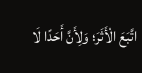اتَّبَعَ الْأَثَرَ؛ وَلِأَنَّ أَحَدًا لَا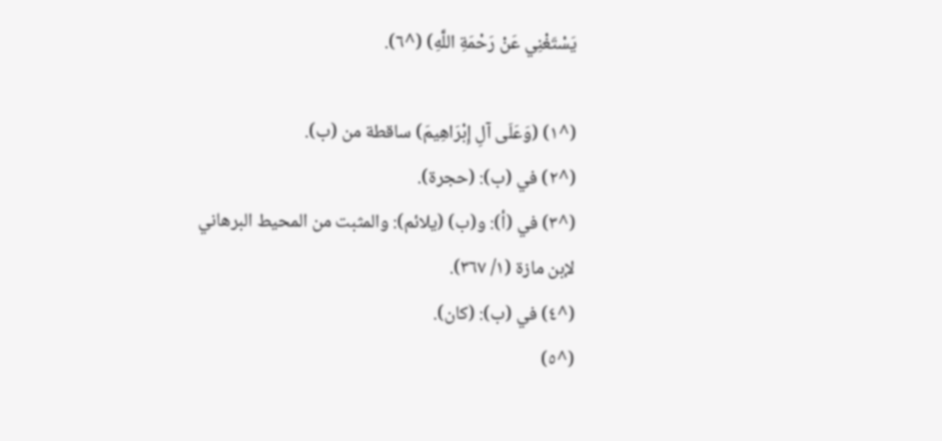يَسْتَغْنِي عَنْ رَحْمَةِ اللَّهِ) (^٦).

(^١) (وَعَلَى آلِ إِبْرَاهِيمَ) ساقطة من (ب).
(^٢) في (ب): (حجرة).
(^٣) في (أ): و(ب) (يلائم): والمثبت من المحيط البرهاني لإبن مازة (١/ ٣٦٧).
(^٤) في (ب): (كان).
(^٥)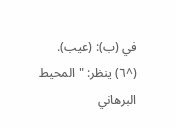في (ب): (عيب).
(^٦) ينظر: "المحيط البرهاني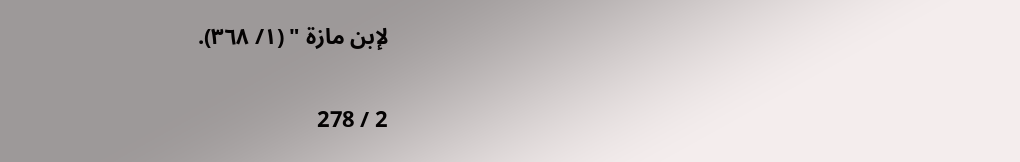لإبن مازة " (١/ ٣٦٨).

2 / 278